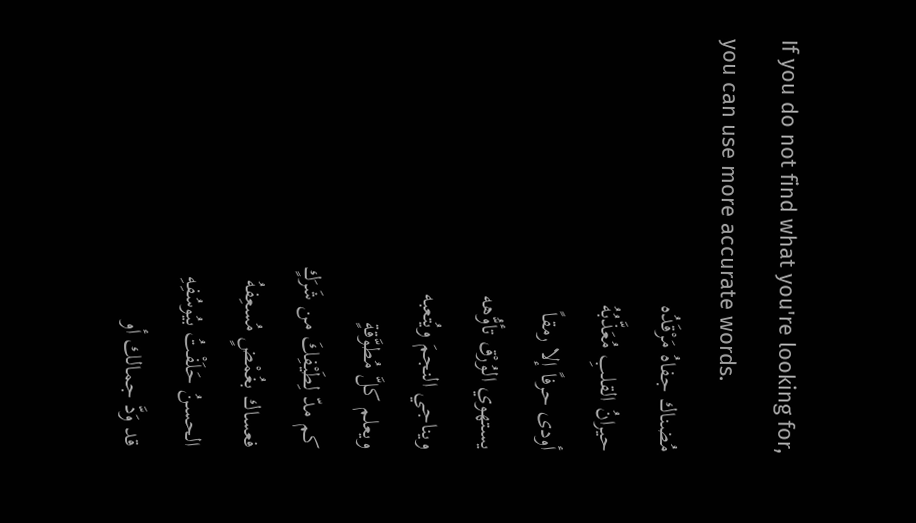If you do not find what you're looking for, you can use more accurate words.
مُضناك جفاهُ مَرْقَدُه
حيرانُ القلبِ مُعَذَّبُهُ
أودى حرفاً إلا رمقاً
يستهوي الوُرْق تأوُّهه
ويناجي النجمَ ويُتعبه
ويعلم كلَّ مُطوَّقةٍ
كم مدّ لِطَيْفِكَ من شَرَكٍ
فعساك بغُمْضٍ مُسعِفهُ
الحسنُ حَلَفْتُ بيُوسُفِهِ
قد وَدَّ جمالك أو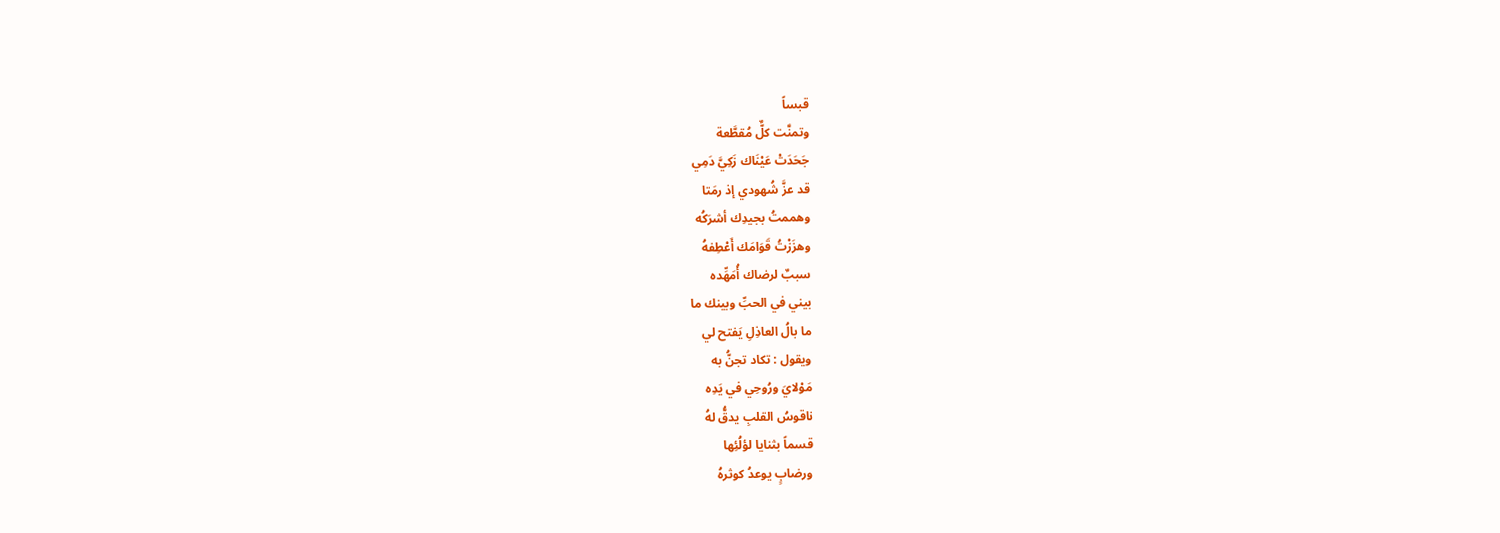قبساً
وتمنَّت كلٌّ مُقطَّعة
جَحَدَتْ عَيْنَاك زَكِيَّ دَمِي
قد عزَّ شُهودي إذ رمَتا
وهممتُ بجيدِك أشرَكُه
وهزَزْتُ قَوَامَك أَعْطِفهُ
سببٌ لرضاك أُمَهِّده
بيني في الحبِّ وبينك ما
ما بالُ العاذِلِ يَفتح لي
ويقول : تكاد تجنُّ به
مَوْلايَ ورُوحِي في يَدِه
ناقوسُ القلبِ يدقُّ لهُ
قسماً بثنايا لؤلُئِها
ورضابٍ يوعدُ كوثرهُ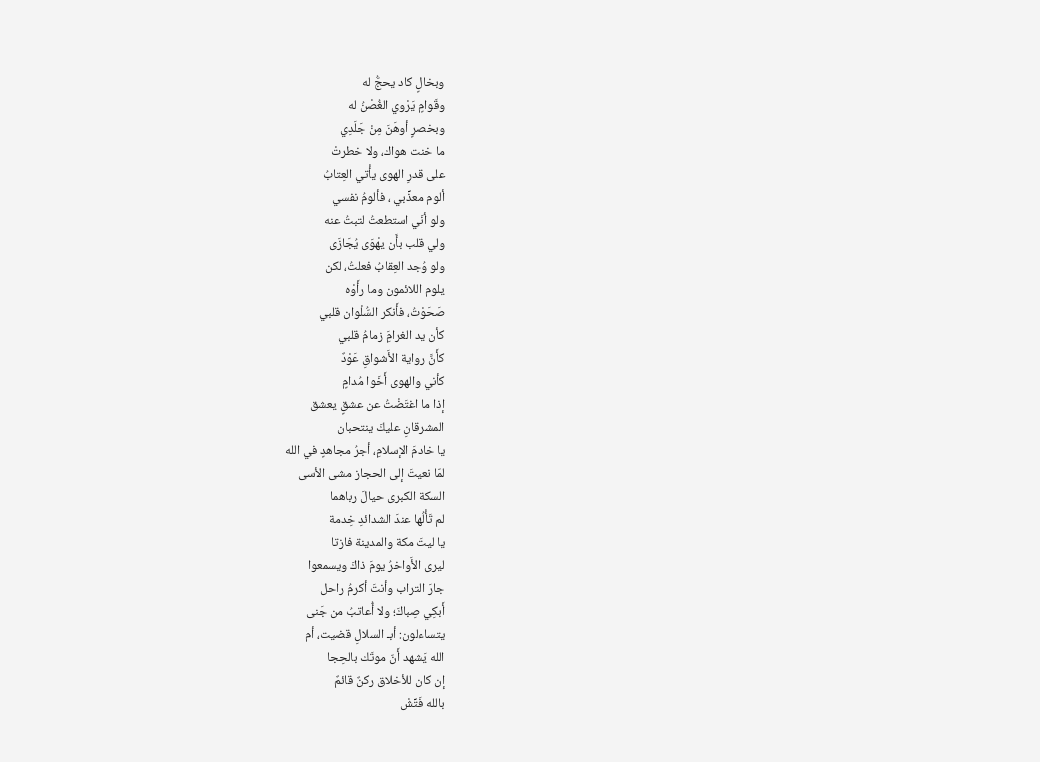وبخالٍ كاد يحجُّ له
وقَوامٍ يَرْوي الغُصْنُ له
وبخصرٍ أوهَنَ مِنْ جَلَدِي
ما خنت هواك، ولا خطرتْ
على قدرِ الهوى يأْتي العِتابُ
ألوم معذِّبي ، فألومُ نفسي
ولو أنَي استطعتُ لتبتُ عنه
ولي قلب بأَن يهْوَى يُجَازَى
ولو وُجد العِقابُ فعلتُ، لكن
يلوم اللائمون وما رأَوْه
صَحَوْتُ، فأَنكر السُّلْوان قلبي
كأن يد الغرامَِ زمامُ قلبي
كأَنَّ رواية الأَشواقِ عَوْدٌ
كأني والهوى أَخَوا مُدامٍ
إذا ما اغتَضْتُ عن عشقٍ يعشق
المشرقانِ عليكَ ينتحبان
يا خادمَ الإسلامِ، أجرُ مجاهدٍ في الله
لمّا نعيتَ إلى الحجاز مشى الأسى
السكة الكبرى حيالَ رباهما
لم تَأْلُها عندَ الشدائدِ خِدمة
يا ليتَ مكة والمدينة فازتا
ليرى الأَواخرُ يومَ ذاكَ ويسمعوا
جارَ التراب وأنتَ أكرمُ راحل
أَبكِي صِباكَ؛ ولا أُعاتبُ من جَنى
يتساءلون: أبـ السلالِ قضيت، أم
الله يَشهد أَنّ موتَك بالحِجا
إن كان للأخلاق ركنٌ قائمٌ
بالله فَتِّشْ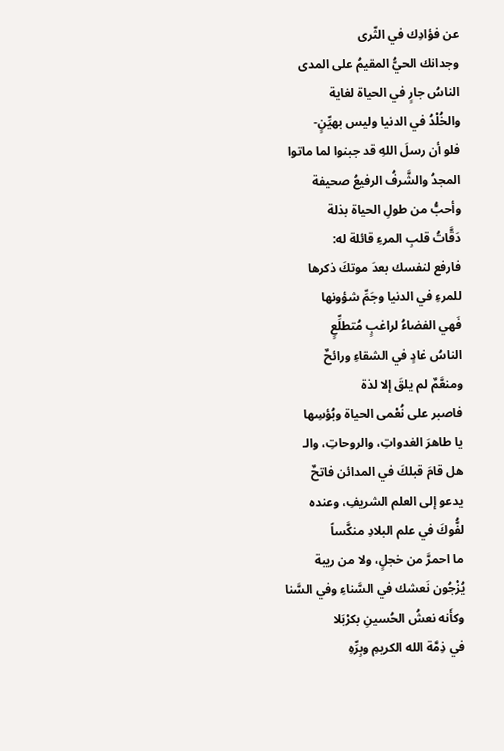عن فؤادِك في الثّرى
وجدانك الحيُّ المقيمُ على المدى
الناسُ جارٍ في الحياة لغاية
والخُلْدُ في الدنيا وليس بهيِّنٍ-
فلو أن رسلَ اللهِ قد جبنوا لما ماتوا
المجدُ والشَّرفُ الرفيعُ صحيفة
وأحبُّ من طولِ الحياة بذلة
دَقَّاتُ قلبِ المرءِ قائلة له:
فارفع لنفسك بعدَ موتكَ ذكرها
للمرءِ في الدنيا وجَمِّ شؤونها
فَهي الفضاءُ لراغبٍ مُتطلِّعٍ
الناسُ غادٍ في الشقاءِ ورائحٌ
ومنعَّمٌ لم يلقَ إلا لذة
فاصبر على نُعْمى الحياة وبُؤسِها
يا طاهرَ الغدواتِ، والروحاتِ، والـ
هل قامَ قبلكَ في المدائن فاتحٌ
يدعو إلى العلم الشريفِ، وعنده
لفُّوكَ في علم البلادِ منكَّساً
ما احمرَّ من خجلٍ، ولا من ريبة
يُزْجُون نَعشك في السَّناءِ وفي السَّنا
وكأَنه نعشُ الحُسينِ بكرْبَلا
في ذِمَّة الله الكريمِ وبِرِّهِ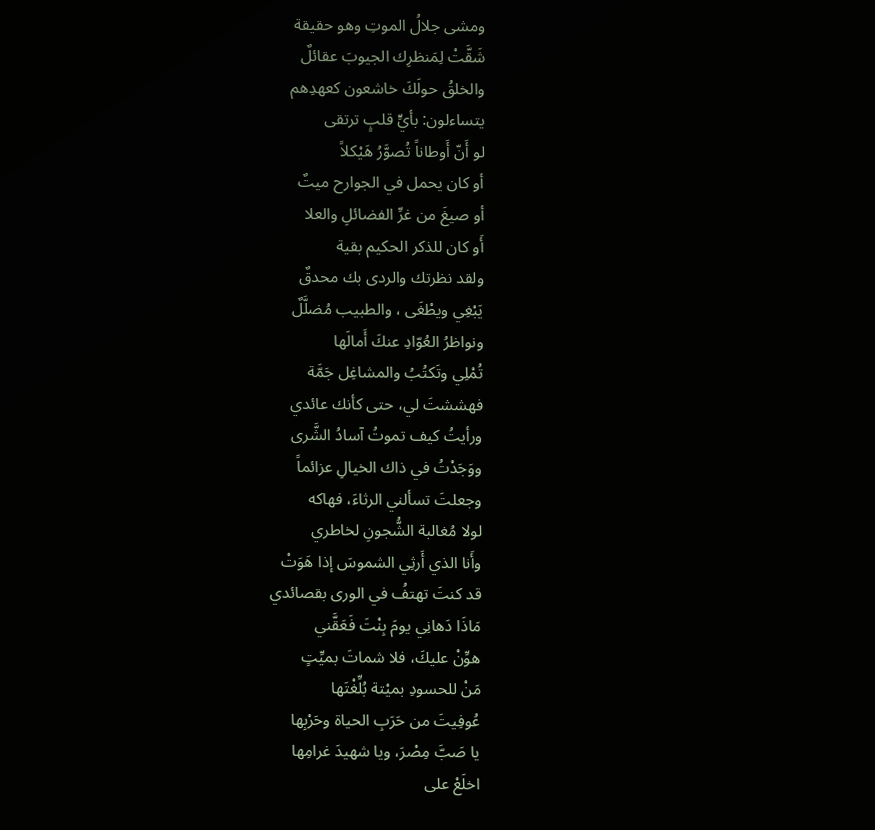ومشى جلالُ الموتِ وهو حقيقة
شَقَّتْ لِمَنظرِك الجيوبَ عقائلٌ
والخلقُ حولَكَ خاشعون كعهدِهم
يتساءلون: بأيٍّ قلبٍ ترتقى
لو أَنّ أَوطاناً تُصوَّرُ هَيْكلاً
أو كان يحمل في الجوارح ميتٌ
أو صيغَ من غرِّ الفضائلِ والعلا
أَو كان للذكر الحكيم بقية
ولقد نظرتك والردى بك محدقٌ
يَبْغِي ويطْغَى ، والطبيب مُضلَّلٌ
ونواظرُ العُوّادِ عنكَ أَمالَها
تُمْلِي وتَكتُبُ والمشاغِل جَمَّة
فهششتَ لي، حتى كأنك عائدي
ورأيتُ كيف تموتُ آسادُ الشَّرى
ووَجَدْتُ في ذاك الخيالِ عزائماً
وجعلتَ تسألني الرثاءَ، فهاكه
لولا مُغالبة الشُّجونِ لخاطري
وأَنا الذي أَرثِي الشموسَ إذا هَوَتْ
قد كنتَ تهتفُ في الورى بقصائدي
مَاذَا دَهانِي يومَ بِنْتَ فَعَقَّني
هوِّنْ عليكَ، فلا شماتَ بميِّتٍ
مَنْ للحسودِ بميْتة بُلِّغْتَها
عُوفِيتَ من حَرَبِ الحياة وحَرْبِها
يا صَبَّ مِصْرَ، ويا شهيدَ غرامِها
اخلَعْ على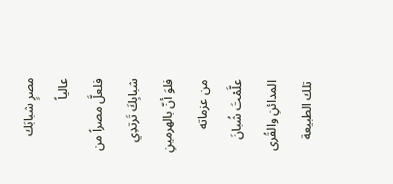مصرٍ شبابَك عالياً
فلعلَّ مصراً من شبابِكَ تَرتدِي
فلوَ أنّ بالهرمينِ من عزماته
علَّمْتَ شُبانَ المدائنِ والقُرى
تلك الطبيعة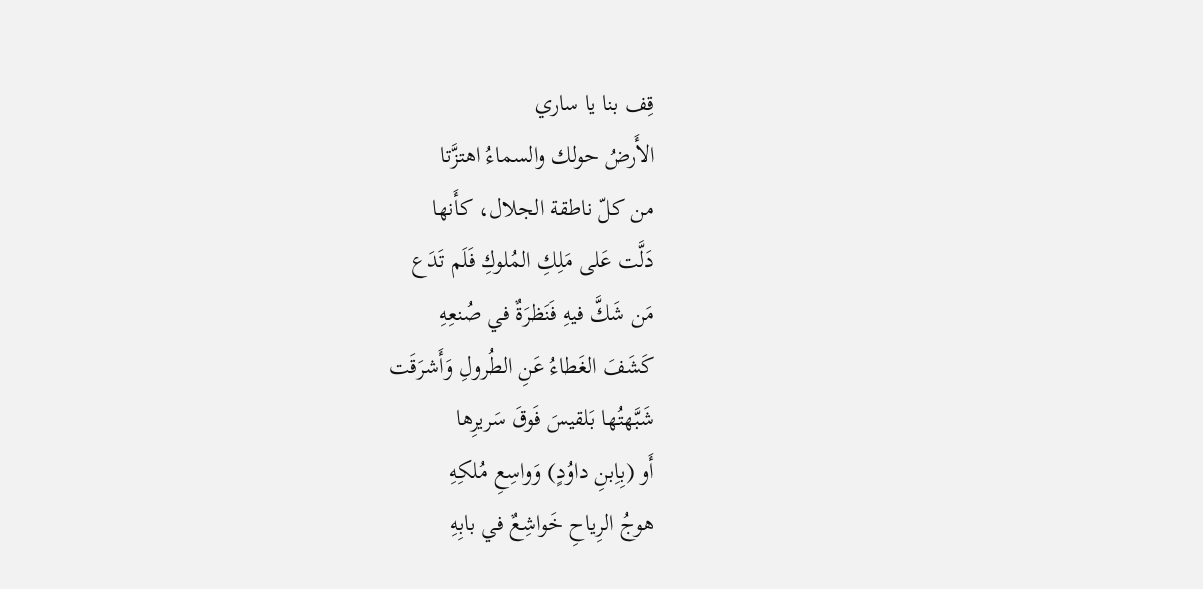قِف بنا يا ساري
الأَرضُ حولك والسماءُ اهتزَّتا
من كلّ ناطقة الجلال، كأَنها
دَلَّت عَلى مَلِكِ المُلوكِ فَلَم تَدَع
مَن شَكَّ فيهِ فَنَظرَةٌ في صُنعِهِ
كَشَفَ الغَطاءُ عَنِ الطُرولِ وَأَشرَقَت
شَبَّهتُها بَلقيسَ فَوقَ سَريرِها
أَو (بِاِبنِ داوُدٍ) وَواسِعِ مُلكِهِ
هوجُ الرِياحِ خَواشِعٌ في بابِهِ